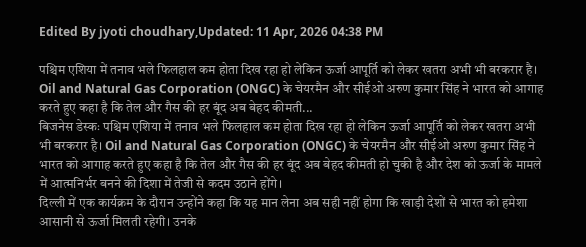Edited By jyoti choudhary,Updated: 11 Apr, 2026 04:38 PM

पश्चिम एशिया में तनाव भले फिलहाल कम होता दिख रहा हो लेकिन ऊर्जा आपूर्ति को लेकर खतरा अभी भी बरकरार है। Oil and Natural Gas Corporation (ONGC) के चेयरमैन और सीईओ अरुण कुमार सिंह ने भारत को आगाह करते हुए कहा है कि तेल और गैस की हर बूंद अब बेहद कीमती...
बिजनेस डेस्कः पश्चिम एशिया में तनाव भले फिलहाल कम होता दिख रहा हो लेकिन ऊर्जा आपूर्ति को लेकर खतरा अभी भी बरकरार है। Oil and Natural Gas Corporation (ONGC) के चेयरमैन और सीईओ अरुण कुमार सिंह ने भारत को आगाह करते हुए कहा है कि तेल और गैस की हर बूंद अब बेहद कीमती हो चुकी है और देश को ऊर्जा के मामले में आत्मनिर्भर बनने की दिशा में तेजी से कदम उठाने होंगे।
दिल्ली में एक कार्यक्रम के दौरान उन्होंने कहा कि यह मान लेना अब सही नहीं होगा कि खाड़ी देशों से भारत को हमेशा आसानी से ऊर्जा मिलती रहेगी। उनके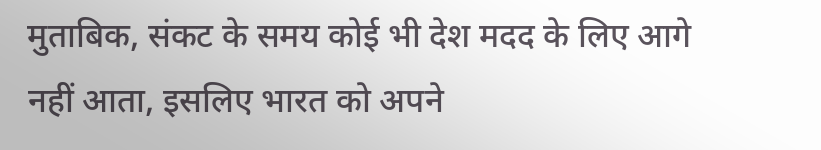मुताबिक, संकट के समय कोई भी देश मदद के लिए आगे नहीं आता, इसलिए भारत को अपने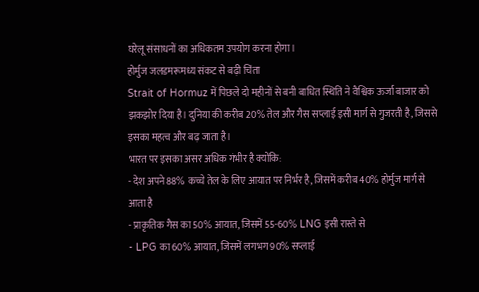घरेलू संसाधनों का अधिकतम उपयोग करना होगा।
होर्मुज जलडमरूमध्य संकट से बढ़ी चिंता
Strait of Hormuz में पिछले दो महीनों से बनी बाधित स्थिति ने वैश्विक ऊर्जा बाजार को झकझोर दिया है। दुनिया की करीब 20% तेल और गैस सप्लाई इसी मार्ग से गुजरती है, जिससे इसका महत्व और बढ़ जाता है।
भारत पर इसका असर अधिक गंभीर है क्योंकि:
- देश अपने 88% कच्चे तेल के लिए आयात पर निर्भर है, जिसमें करीब 40% होर्मुज मार्ग से आता है
- प्राकृतिक गैस का 50% आयात, जिसमें 55-60% LNG इसी रास्ते से
- LPG का 60% आयात, जिसमें लगभग 90% सप्लाई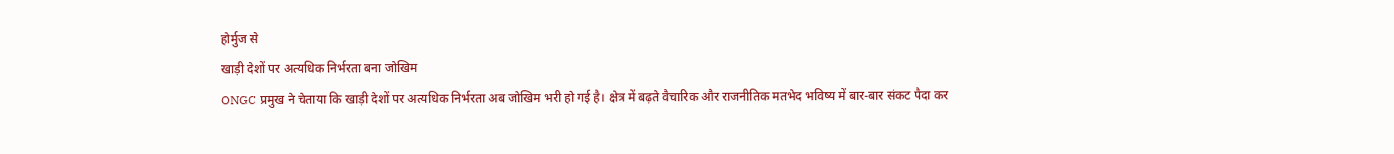होर्मुज से
खाड़ी देशों पर अत्यधिक निर्भरता बना जोखिम
ONGC प्रमुख ने चेताया कि खाड़ी देशों पर अत्यधिक निर्भरता अब जोखिम भरी हो गई है। क्षेत्र में बढ़ते वैचारिक और राजनीतिक मतभेद भविष्य में बार-बार संकट पैदा कर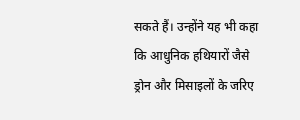सकते हैं। उन्होंने यह भी कहा कि आधुनिक हथियारों जैसे ड्रोन और मिसाइलों के जरिए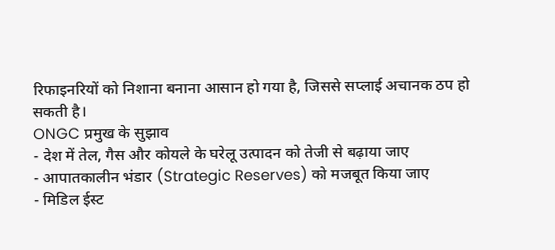रिफाइनरियों को निशाना बनाना आसान हो गया है, जिससे सप्लाई अचानक ठप हो सकती है।
ONGC प्रमुख के सुझाव
- देश में तेल, गैस और कोयले के घरेलू उत्पादन को तेजी से बढ़ाया जाए
- आपातकालीन भंडार (Strategic Reserves) को मजबूत किया जाए
- मिडिल ईस्ट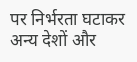पर निर्भरता घटाकर अन्य देशों और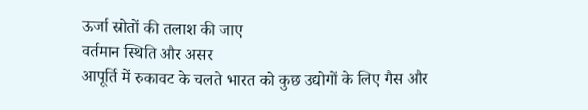ऊर्जा स्रोतों की तलाश की जाए
वर्तमान स्थिति और असर
आपूर्ति में रुकावट के चलते भारत को कुछ उद्योगों के लिए गैस और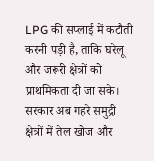LPG की सप्लाई में कटौती करनी पड़ी है, ताकि घरेलू और जरूरी क्षेत्रों को प्राथमिकता दी जा सके। सरकार अब गहरे समुद्री क्षेत्रों में तेल खोज और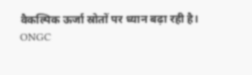वैकल्पिक ऊर्जा स्रोतों पर ध्यान बढ़ा रही है।
ONGC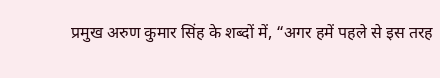प्रमुख अरुण कुमार सिंह के शब्दों में, “अगर हमें पहले से इस तरह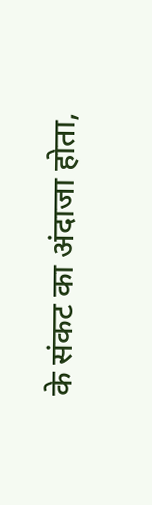के संकट का अंदाजा होता,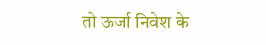तो ऊर्जा निवेश के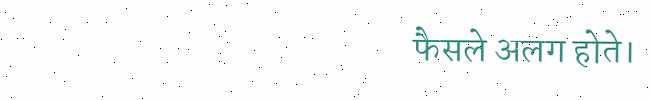फैसले अलग होते।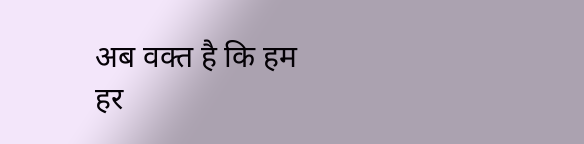अब वक्त है कि हम हर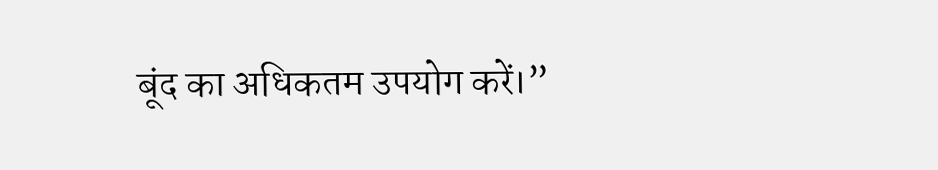बूंद का अधिकतम उपयोग करें।”